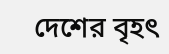দেশের বৃহৎ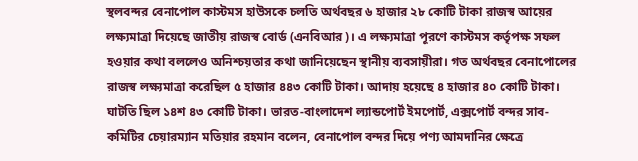স্থলবন্দর বেনাপোল কাস্টমস হাউসকে চলতি অর্থবছর ৬ হাজার ২৮ কোটি টাকা রাজস্ব আয়ের লক্ষ্যমাত্রা দিয়েছে জাতীয় রাজস্ব বোর্ড (এনবিআর)। এ লক্ষ্যমাত্রা পূরণে কাস্টমস কর্তৃপক্ষ সফল হওয়ার কথা বললেও অনিশ্চয়তার কথা জানিয়েছেন স্থানীয় ব্যবসায়ীরা। গত অর্থবছর বেনাপোলের রাজস্ব লক্ষ্যমাত্রা করেছিল ৫ হাজার ৪৪৩ কোটি টাকা। আদায় হয়েছে ৪ হাজার ৪০ কোটি টাকা। ঘাটতি ছিল ১৪শ ৪৩ কোটি টাকা। ভারত-বাংলাদেশ ল্যান্ডপোর্ট ইমপোর্ট, এক্সপোর্ট বন্দর সাব-কমিটির চেয়ারম্যান মতিয়ার রহমান বলেন, বেনাপোল বন্দর দিয়ে পণ্য আমদানির ক্ষেত্রে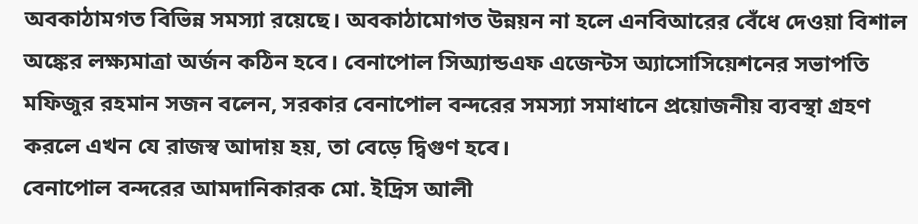অবকাঠামগত বিভিন্ন সমস্যা রয়েছে। অবকাঠামোগত উন্নয়ন না হলে এনবিআরের বেঁধে দেওয়া বিশাল অঙ্কের লক্ষ্যমাত্রা অর্জন কঠিন হবে। বেনাপোল সিঅ্যান্ডএফ এজেন্টস অ্যাসোসিয়েশনের সভাপতি মফিজুর রহমান সজন বলেন, সরকার বেনাপোল বন্দরের সমস্যা সমাধানে প্রয়োজনীয় ব্যবস্থা গ্রহণ করলে এখন যে রাজস্ব আদায় হয়, তা বেড়ে দ্বিগুণ হবে।
বেনাপোল বন্দরের আমদানিকারক মো. ইদ্রিস আলী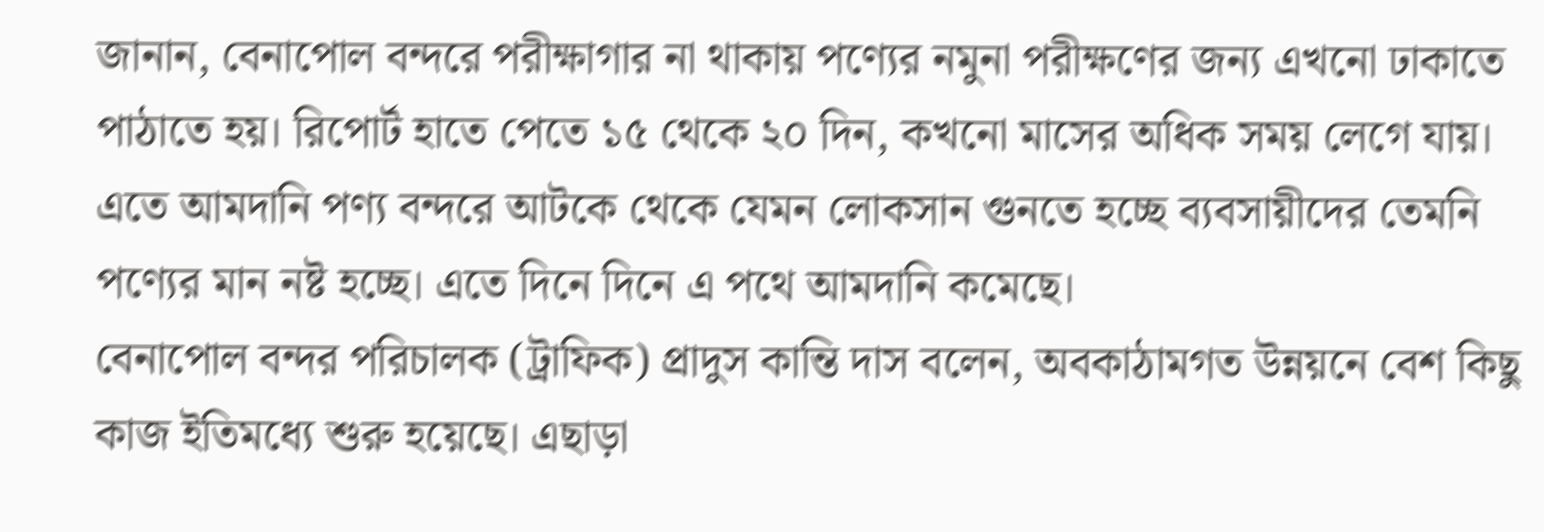জানান, বেনাপোল বন্দরে পরীক্ষাগার না থাকায় পণ্যের নমুনা পরীক্ষণের জন্য এখনো ঢাকাতে পাঠাতে হয়। রিপোর্ট হাতে পেতে ১৫ থেকে ২০ দিন, কখনো মাসের অধিক সময় লেগে যায়। এতে আমদানি পণ্য বন্দরে আটকে থেকে যেমন লোকসান গুনতে হচ্ছে ব্যবসায়ীদের তেমনি পণ্যের মান নষ্ট হচ্ছে। এতে দিনে দিনে এ পথে আমদানি কমেছে।
বেনাপোল বন্দর পরিচালক (ট্রাফিক) প্রাদুস কান্তি দাস বলেন, অবকাঠামগত উন্নয়নে বেশ কিছু কাজ ইতিমধ্যে শুরু হয়েছে। এছাড়া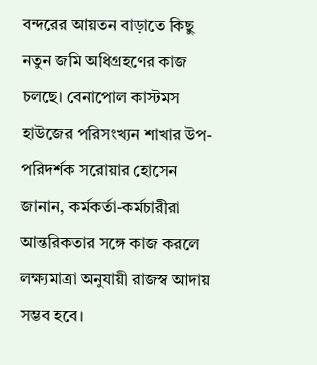বন্দরের আয়তন বাড়াতে কিছু নতুন জমি অধিগ্রহণের কাজ চলছে। বেনাপোল কাস্টমস হাউজের পরিসংখ্যন শাখার উপ-পরিদর্শক সরোয়ার হোসেন জানান, কর্মকর্তা-কর্মচারীরা আন্তরিকতার সঙ্গে কাজ করলে লক্ষ্যমাত্রা অনুযায়ী রাজস্ব আদায় সম্ভব হবে।